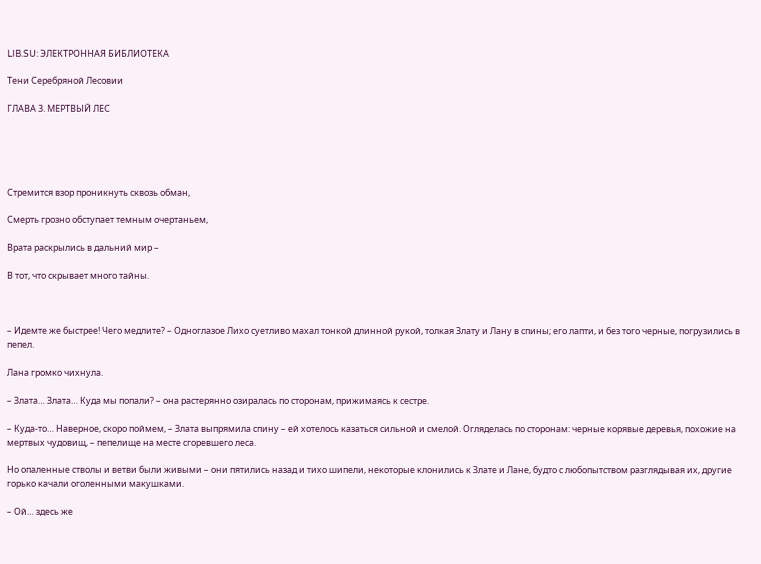LIB.SU: ЭЛЕКТРОННАЯ БИБЛИОТЕКА

Тени Серебряной Лесовии

ГЛАВА 3. МЕРТВЫЙ ЛЕС





Стремится взор проникнуть сквозь обман,

Смерть грозно обступает темным очертаньем,

Врата раскрылись в дальний мир –

В тот, что скрывает много тайны.



– Идемте же быстрее! Чего медлите? – Одноглазое Лихо суетливо махал тонкой длинной рукой, толкая Злату и Лану в спины; его лапти, и без того черные, погрузились в пепел.

Лана громко чихнула.

– Злата… Злата… Куда мы попали? – она растерянно озиралась по сторонам, прижимаясь к сестре.

– Куда‑то… Наверное, скоро поймем, – Злата выпрямила спину – ей хотелось казаться сильной и смелой. Огляделась по сторонам: черные корявые деревья, похожие на мертвых чудовищ, – пепелище на месте сгоревшего леса.

Но опаленные стволы и ветви были живыми – они пятились назад и тихо шипели, некоторые клонились к Злате и Лане, будто с любопытством разглядывая их, другие горько качали оголенными макушками.

– Ой… здесь же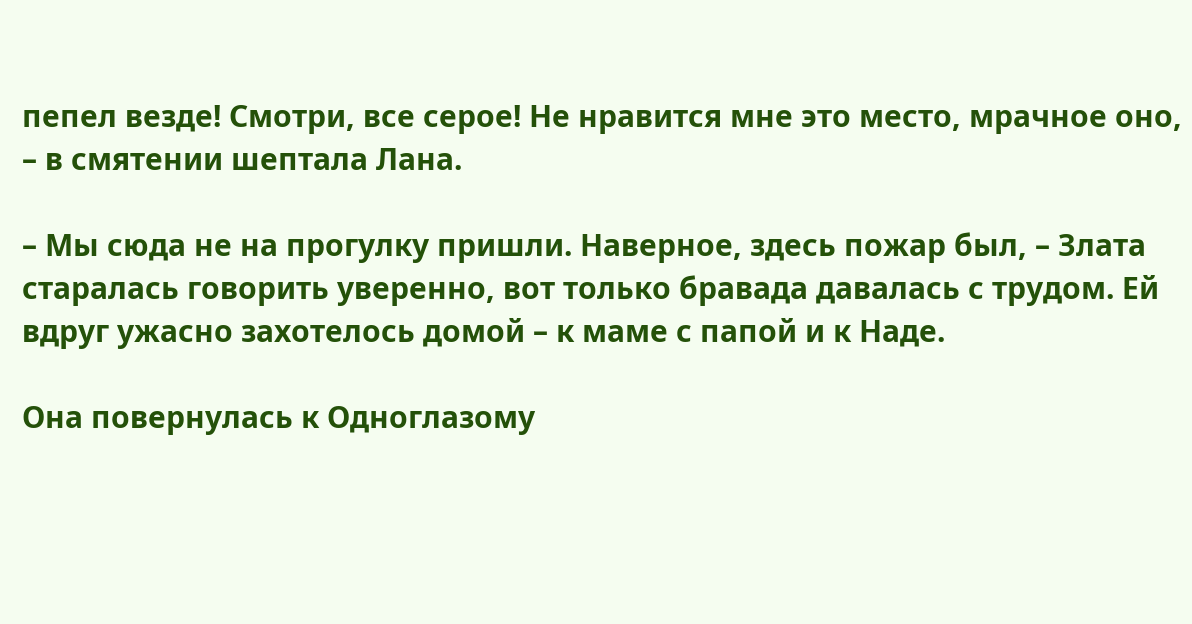пепел везде! Смотри, все серое! Не нравится мне это место, мрачное оно, – в смятении шептала Лана.

– Мы сюда не на прогулку пришли. Наверное, здесь пожар был, – Злата старалась говорить уверенно, вот только бравада давалась с трудом. Ей вдруг ужасно захотелось домой – к маме с папой и к Наде.

Она повернулась к Одноглазому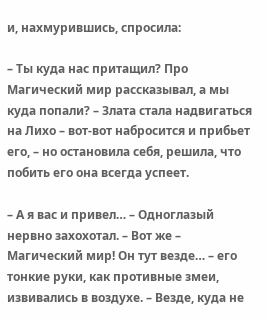и, нахмурившись, спросила:

– Ты куда нас притащил? Про Магический мир рассказывал, а мы куда попали? – Злата стала надвигаться на Лихо – вот‑вот набросится и прибьет его, – но остановила себя, решила, что побить его она всегда успеет.

– А я вас и привел… – Одноглазый нервно захохотал. – Вот же – Магический мир! Он тут везде… – его тонкие руки, как противные змеи, извивались в воздухе. – Везде, куда не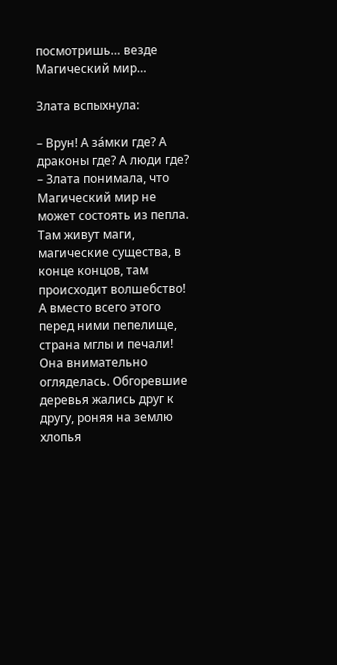посмотришь… везде Магический мир…

Злата вспыхнула:

– Врун! А за́мки где? А драконы где? А люди где? – Злата понимала, что Магический мир не может состоять из пепла. Там живут маги, магические существа, в конце концов, там происходит волшебство! А вместо всего этого перед ними пепелище, страна мглы и печали! Она внимательно огляделась. Обгоревшие деревья жались друг к другу, роняя на землю хлопья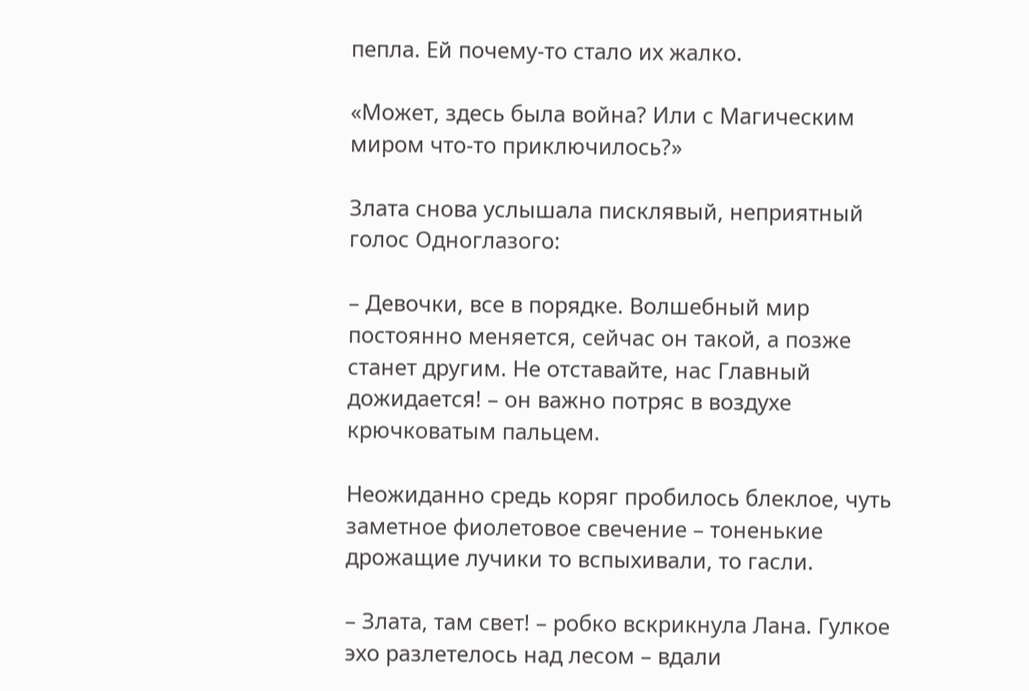пепла. Ей почему‑то стало их жалко.

«Может, здесь была война? Или с Магическим миром что‑то приключилось?»

Злата снова услышала писклявый, неприятный голос Одноглазого:

– Девочки, все в порядке. Волшебный мир постоянно меняется, сейчас он такой, а позже станет другим. Не отставайте, нас Главный дожидается! – он важно потряс в воздухе крючковатым пальцем.

Неожиданно средь коряг пробилось блеклое, чуть заметное фиолетовое свечение – тоненькие дрожащие лучики то вспыхивали, то гасли.

– Злата, там свет! – робко вскрикнула Лана. Гулкое эхо разлетелось над лесом – вдали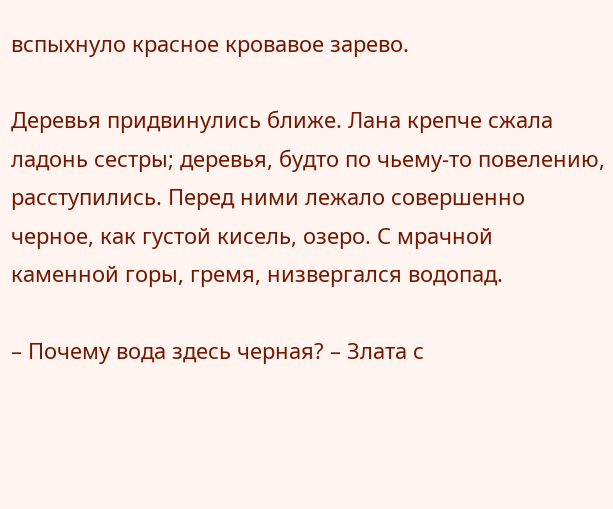вспыхнуло красное кровавое зарево.

Деревья придвинулись ближе. Лана крепче сжала ладонь сестры; деревья, будто по чьему‑то повелению, расступились. Перед ними лежало совершенно черное, как густой кисель, озеро. С мрачной каменной горы, гремя, низвергался водопад.

– Почему вода здесь черная? – Злата с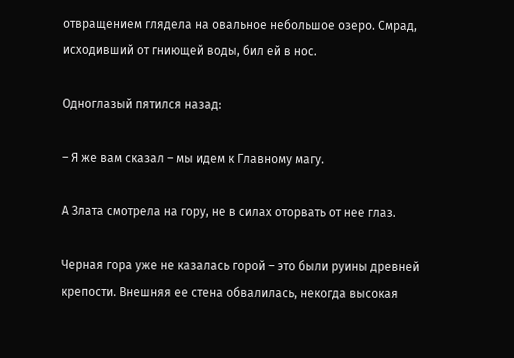отвращением глядела на овальное небольшое озеро. Смрад, исходивший от гниющей воды, бил ей в нос.

Одноглазый пятился назад:

– Я же вам сказал – мы идем к Главному магу.

А Злата смотрела на гору, не в силах оторвать от нее глаз.

Черная гора уже не казалась горой – это были руины древней крепости. Внешняя ее стена обвалилась, некогда высокая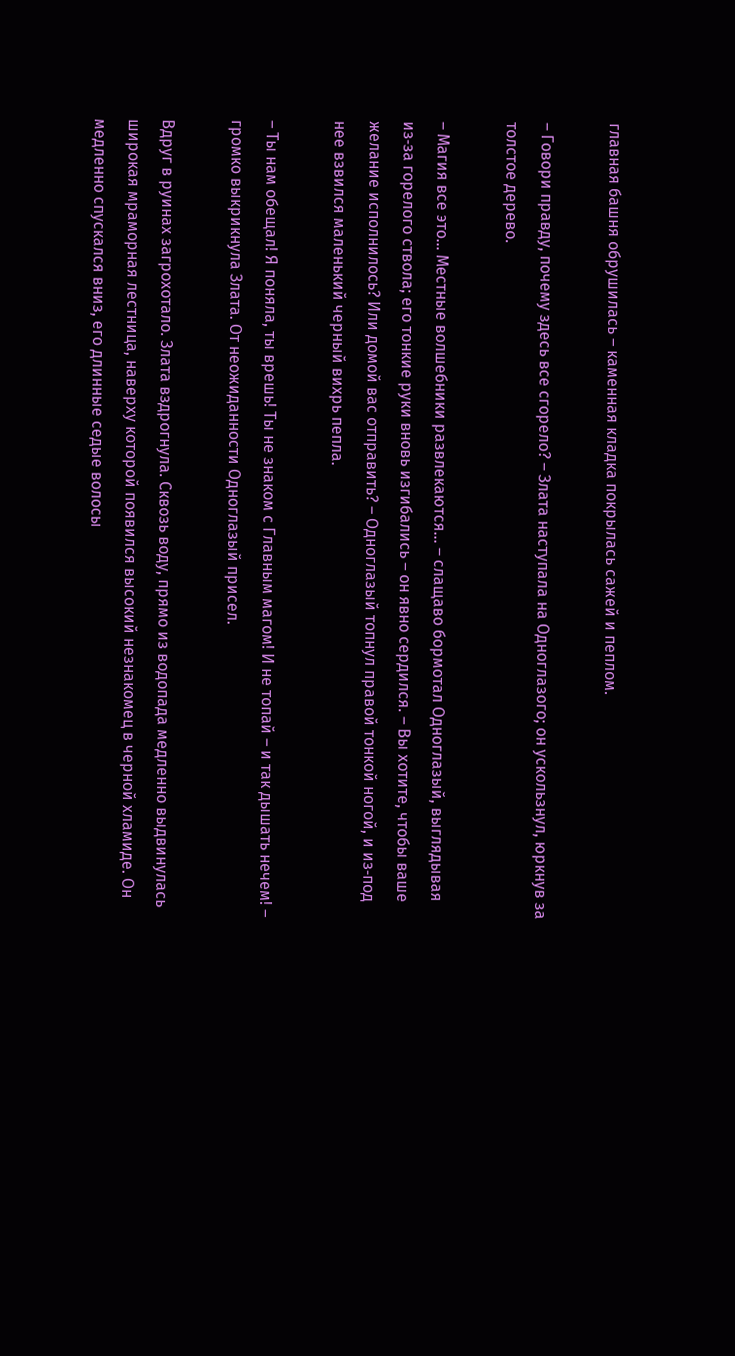главная башня обрушилась – каменная кладка покрылась сажей и пеплом.

– Говори правду, почему здесь все сгорело? – Злата наступала на Одноглазого; он ускользнул, юркнув за толстое дерево.

– Магия все это… Местные волшебники развлекаются… – слащаво бормотал Одноглазый, выглядывая из‑за горелого ствола; его тонкие руки вновь изгибались – он явно сердился. – Вы хотите, чтобы ваше желание исполнилось? Или домой вас отправить? – Одноглазый топнул правой тонкой ногой, и из‑под нее взвился маленький черный вихрь пепла.

– Ты нам обещал! Я поняла, ты врешь! Ты не знаком с Главным магом! И не топай – и так дышать нечем! – громко выкрикнула Злата. От неожиданности Одноглазый присел.

Вдруг в руинах загрохотало. Злата вздрогнула. Сквозь воду, прямо из водопада медленно выдвинулась широкая мраморная лестница, наверху которой появился высокий незнакомец в черной хламиде. Он медленно спускался вниз, его длинные седые волосы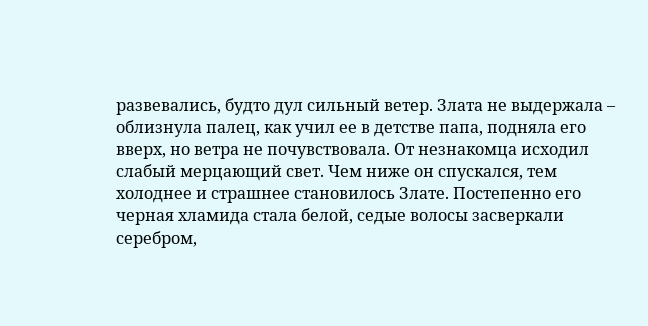развевались, будто дул сильный ветер. Злата не выдержала – облизнула палец, как учил ее в детстве папа, подняла его вверх, но ветра не почувствовала. От незнакомца исходил слабый мерцающий свет. Чем ниже он спускался, тем холоднее и страшнее становилось Злате. Постепенно его черная хламида стала белой, седые волосы засверкали серебром,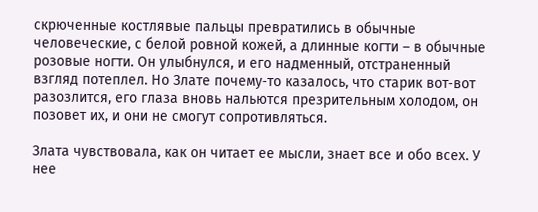скрюченные костлявые пальцы превратились в обычные человеческие, с белой ровной кожей, а длинные когти – в обычные розовые ногти. Он улыбнулся, и его надменный, отстраненный взгляд потеплел. Но Злате почему‑то казалось, что старик вот‑вот разозлится, его глаза вновь нальются презрительным холодом, он позовет их, и они не смогут сопротивляться.

Злата чувствовала, как он читает ее мысли, знает все и обо всех. У нее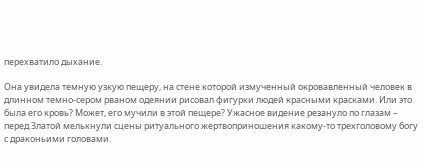перехватило дыхание.

Она увидела темную узкую пещеру, на стене которой измученный окровавленный человек в длинном темно‑сером рваном одеянии рисовал фигурки людей красными красками. Или это была его кровь? Может, его мучили в этой пещере? Ужасное видение резануло по глазам – перед Златой мелькнули сцены ритуального жертвоприношения какому‑то трехголовому богу с драконьими головами.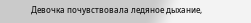Девочка почувствовала ледяное дыхание,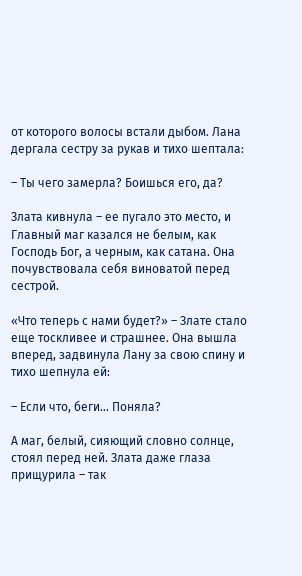от которого волосы встали дыбом. Лана дергала сестру за рукав и тихо шептала:

– Ты чего замерла? Боишься его, да?

Злата кивнула – ее пугало это место, и Главный маг казался не белым, как Господь Бог, а черным, как сатана. Она почувствовала себя виноватой перед сестрой.

«Что теперь с нами будет?» – Злате стало еще тоскливее и страшнее. Она вышла вперед, задвинула Лану за свою спину и тихо шепнула ей:

– Если что, беги… Поняла?

А маг, белый, сияющий словно солнце, стоял перед ней. Злата даже глаза прищурила – так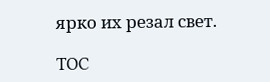ярко их резал свет.

TOC